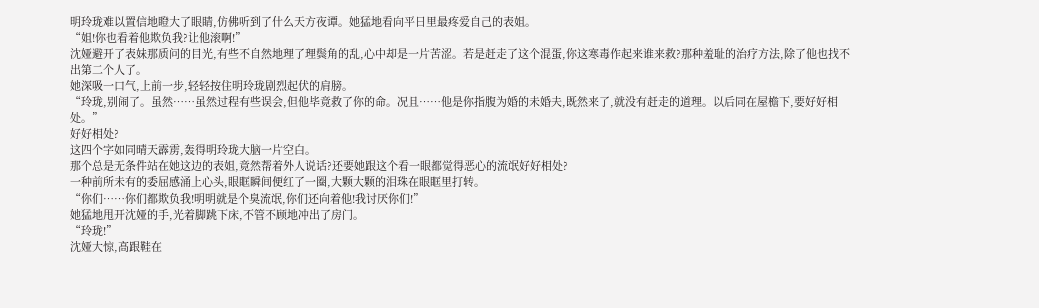明玲珑难以置信地瞪大了眼睛,仿佛听到了什么天方夜谭。她猛地看向平日里最疼爱自己的表姐。
“姐!你也看着他欺负我?让他滚啊!”
沈娅避开了表妹那质问的目光,有些不自然地理了理鬓角的乱,心中却是一片苦涩。若是赶走了这个混蛋,你这寒毒作起来谁来救?那种羞耻的治疗方法,除了他也找不出第二个人了。
她深吸一口气,上前一步,轻轻按住明玲珑剧烈起伏的肩膀。
“玲珑,别闹了。虽然……虽然过程有些误会,但他毕竟救了你的命。况且……他是你指腹为婚的未婚夫,既然来了,就没有赶走的道理。以后同在屋檐下,要好好相处。”
好好相处?
这四个字如同晴天霹雳,轰得明玲珑大脑一片空白。
那个总是无条件站在她这边的表姐,竟然帮着外人说话?还要她跟这个看一眼都觉得恶心的流氓好好相处?
一种前所未有的委屈感涌上心头,眼眶瞬间便红了一圈,大颗大颗的泪珠在眼眶里打转。
“你们……你们都欺负我!明明就是个臭流氓,你们还向着他!我讨厌你们!”
她猛地甩开沈娅的手,光着脚跳下床,不管不顾地冲出了房门。
“玲珑!”
沈娅大惊,高跟鞋在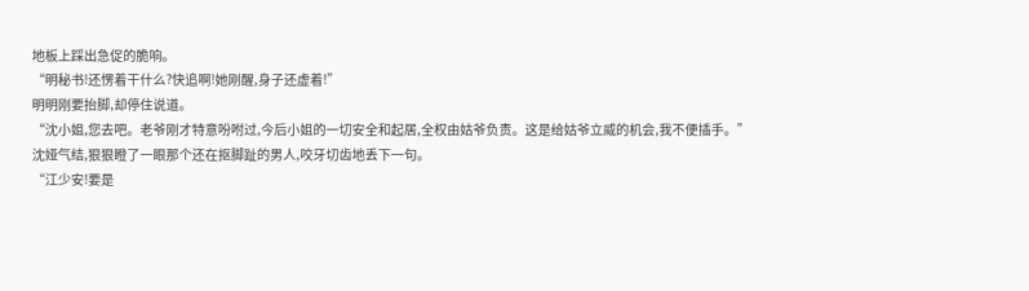地板上踩出急促的脆响。
“明秘书!还愣着干什么?快追啊!她刚醒,身子还虚着!”
明明刚要抬脚,却停住说道。
“沈小姐,您去吧。老爷刚才特意吩咐过,今后小姐的一切安全和起居,全权由姑爷负责。这是给姑爷立威的机会,我不便插手。”
沈娅气结,狠狠瞪了一眼那个还在抠脚趾的男人,咬牙切齿地丢下一句。
“江少安!要是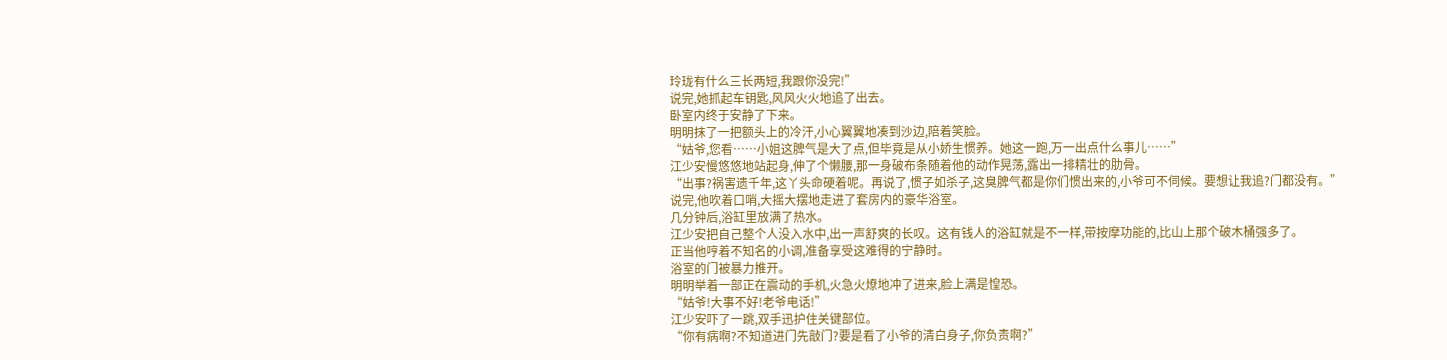玲珑有什么三长两短,我跟你没完!”
说完,她抓起车钥匙,风风火火地追了出去。
卧室内终于安静了下来。
明明抹了一把额头上的冷汗,小心翼翼地凑到沙边,陪着笑脸。
“姑爷,您看……小姐这脾气是大了点,但毕竟是从小娇生惯养。她这一跑,万一出点什么事儿……”
江少安慢悠悠地站起身,伸了个懒腰,那一身破布条随着他的动作晃荡,露出一排精壮的肋骨。
“出事?祸害遗千年,这丫头命硬着呢。再说了,惯子如杀子,这臭脾气都是你们惯出来的,小爷可不伺候。要想让我追?门都没有。”
说完,他吹着口哨,大摇大摆地走进了套房内的豪华浴室。
几分钟后,浴缸里放满了热水。
江少安把自己整个人没入水中,出一声舒爽的长叹。这有钱人的浴缸就是不一样,带按摩功能的,比山上那个破木桶强多了。
正当他哼着不知名的小调,准备享受这难得的宁静时。
浴室的门被暴力推开。
明明举着一部正在震动的手机,火急火燎地冲了进来,脸上满是惶恐。
“姑爷!大事不好!老爷电话!”
江少安吓了一跳,双手迅护住关键部位。
“你有病啊?不知道进门先敲门?要是看了小爷的清白身子,你负责啊?”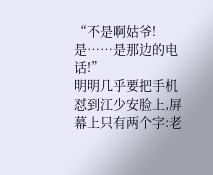“不是啊姑爷!是……是那边的电话!”
明明几乎要把手机怼到江少安脸上,屏幕上只有两个字:老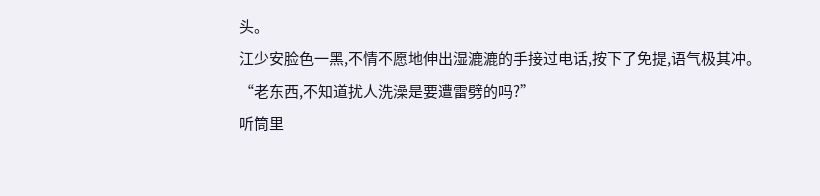头。
江少安脸色一黑,不情不愿地伸出湿漉漉的手接过电话,按下了免提,语气极其冲。
“老东西,不知道扰人洗澡是要遭雷劈的吗?”
听筒里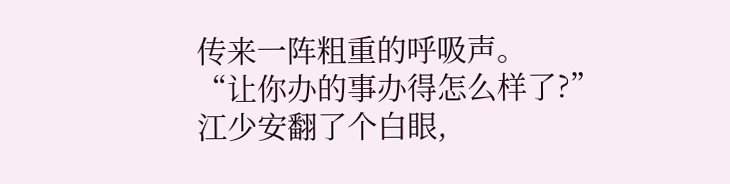传来一阵粗重的呼吸声。
“让你办的事办得怎么样了?”
江少安翻了个白眼,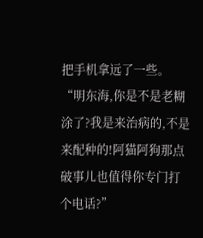把手机拿远了一些。
“明东海,你是不是老糊涂了?我是来治病的,不是来配种的!阿猫阿狗那点破事儿也值得你专门打个电话?”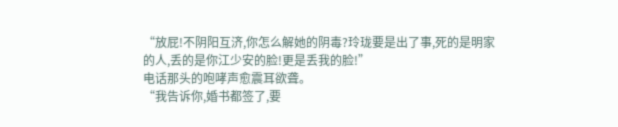“放屁!不阴阳互济,你怎么解她的阴毒?玲珑要是出了事,死的是明家的人,丢的是你江少安的脸!更是丢我的脸!”
电话那头的咆哮声愈震耳欲聋。
“我告诉你,婚书都签了,要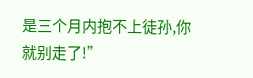是三个月内抱不上徒孙,你就别走了!”